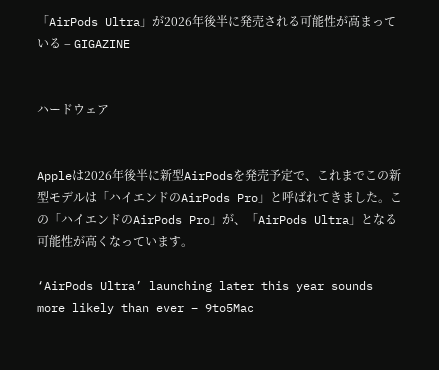「AirPods Ultra」が2026年後半に発売される可能性が高まっている – GIGAZINE


ハードウェア


Appleは2026年後半に新型AirPodsを発売予定で、これまでこの新型モデルは「ハイエンドのAirPods Pro」と呼ばれてきました。この「ハイエンドのAirPods Pro」が、「AirPods Ultra」となる可能性が高くなっています。

‘AirPods Ultra’ launching later this year sounds more likely than ever – 9to5Mac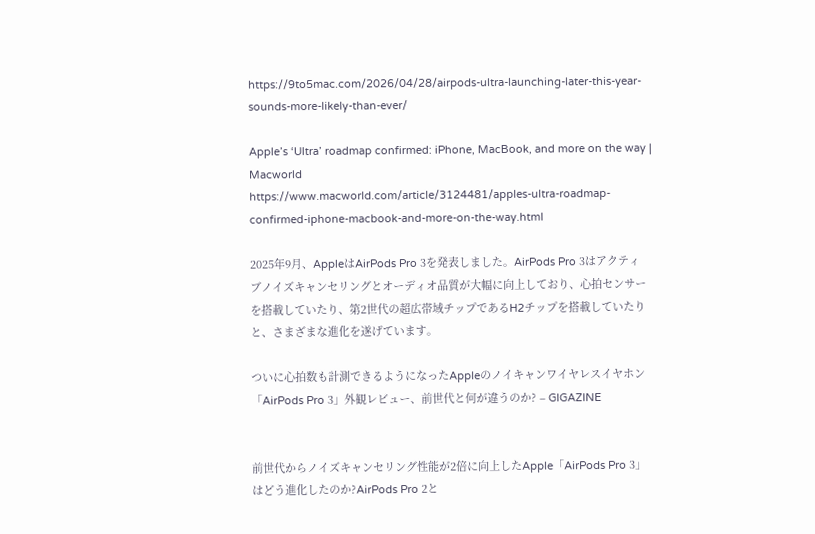https://9to5mac.com/2026/04/28/airpods-ultra-launching-later-this-year-sounds-more-likely-than-ever/

Apple’s ‘Ultra’ roadmap confirmed: iPhone, MacBook, and more on the way | Macworld
https://www.macworld.com/article/3124481/apples-ultra-roadmap-confirmed-iphone-macbook-and-more-on-the-way.html

2025年9月、AppleはAirPods Pro 3を発表しました。AirPods Pro 3はアクティブノイズキャンセリングとオーディオ品質が大幅に向上しており、心拍センサーを搭載していたり、第2世代の超広帯域チップであるH2チップを搭載していたりと、さまざまな進化を遂げています。

ついに心拍数も計測できるようになったAppleのノイキャンワイヤレスイヤホン「AirPods Pro 3」外観レビュー、前世代と何が違うのか? – GIGAZINE


前世代からノイズキャンセリング性能が2倍に向上したApple「AirPods Pro 3」はどう進化したのか?AirPods Pro 2と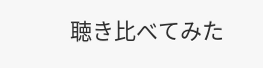聴き比べてみた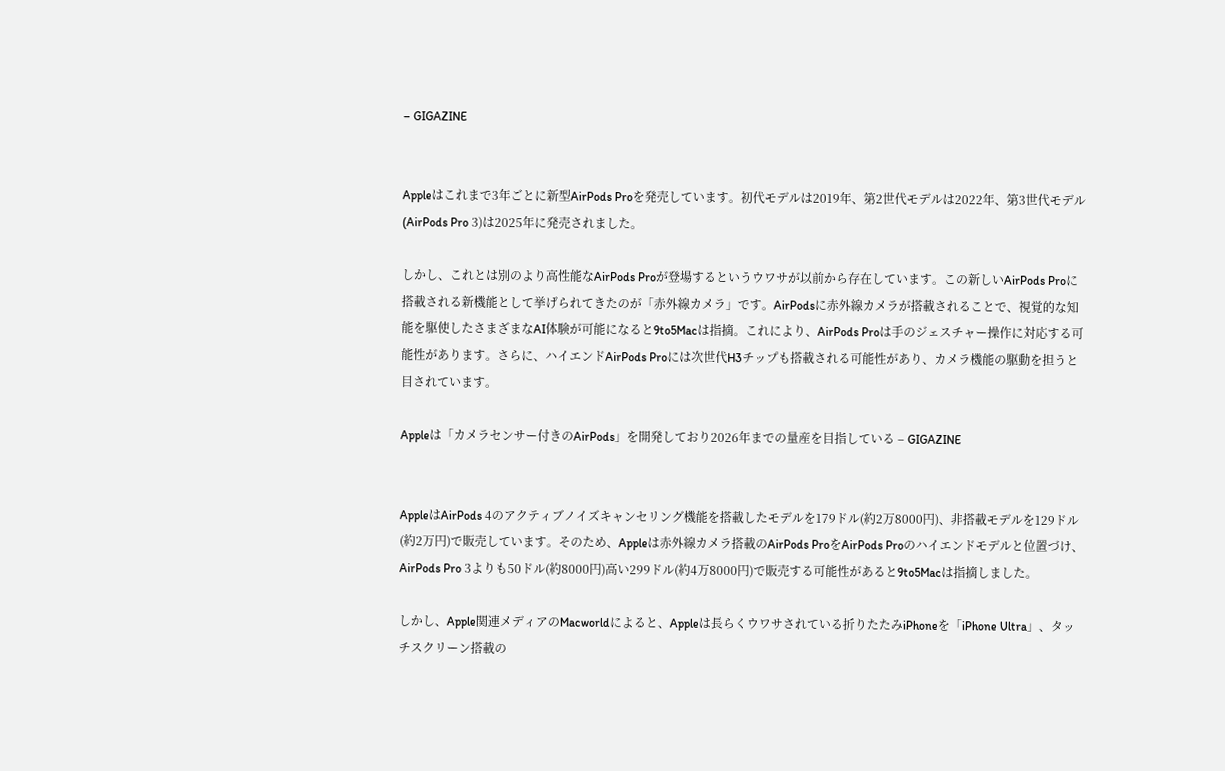– GIGAZINE


Appleはこれまで3年ごとに新型AirPods Proを発売しています。初代モデルは2019年、第2世代モデルは2022年、第3世代モデル(AirPods Pro 3)は2025年に発売されました。

しかし、これとは別のより高性能なAirPods Proが登場するというウワサが以前から存在しています。この新しいAirPods Proに搭載される新機能として挙げられてきたのが「赤外線カメラ」です。AirPodsに赤外線カメラが搭載されることで、視覚的な知能を駆使したさまざまなAI体験が可能になると9to5Macは指摘。これにより、AirPods Proは手のジェスチャー操作に対応する可能性があります。さらに、ハイエンドAirPods Proには次世代H3チップも搭載される可能性があり、カメラ機能の駆動を担うと目されています。

Appleは「カメラセンサー付きのAirPods」を開発しており2026年までの量産を目指している – GIGAZINE


AppleはAirPods 4のアクティブノイズキャンセリング機能を搭載したモデルを179ドル(約2万8000円)、非搭載モデルを129ドル(約2万円)で販売しています。そのため、Appleは赤外線カメラ搭載のAirPods ProをAirPods Proのハイエンドモデルと位置づけ、AirPods Pro 3よりも50ドル(約8000円)高い299ドル(約4万8000円)で販売する可能性があると9to5Macは指摘しました。

しかし、Apple関連メディアのMacworldによると、Appleは長らくウワサされている折りたたみiPhoneを「iPhone Ultra」、タッチスクリーン搭載の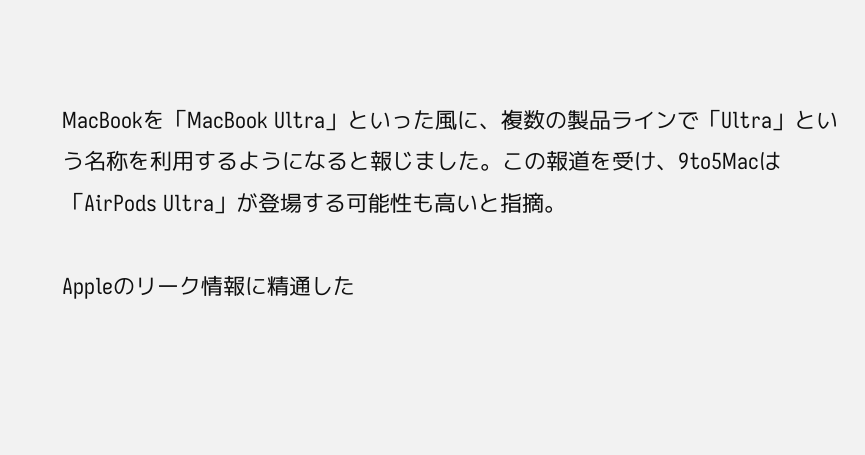MacBookを「MacBook Ultra」といった風に、複数の製品ラインで「Ultra」という名称を利用するようになると報じました。この報道を受け、9to5Macは「AirPods Ultra」が登場する可能性も高いと指摘。

Appleのリーク情報に精通した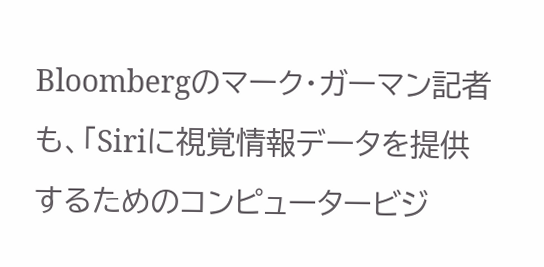Bloombergのマーク・ガーマン記者も、「Siriに視覚情報データを提供するためのコンピュータービジ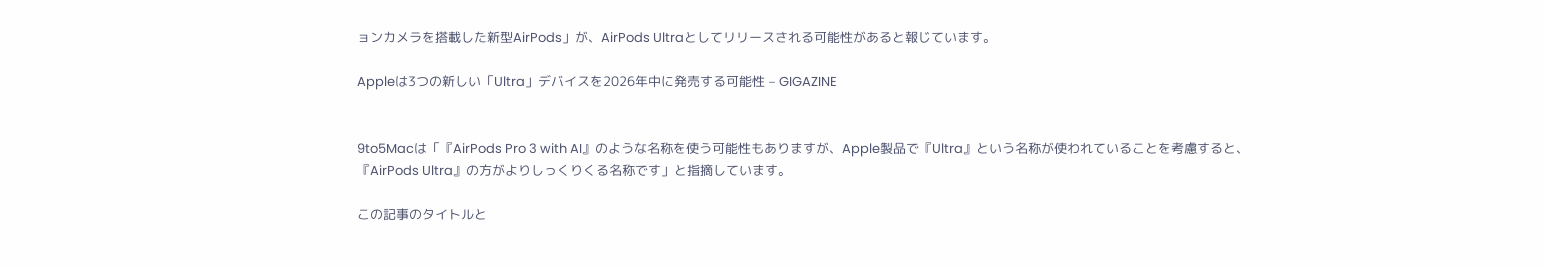ョンカメラを搭載した新型AirPods」が、AirPods Ultraとしてリリースされる可能性があると報じています。

Appleは3つの新しい「Ultra」デバイスを2026年中に発売する可能性 – GIGAZINE


9to5Macは「『AirPods Pro 3 with AI』のような名称を使う可能性もありますが、Apple製品で『Ultra』という名称が使われていることを考慮すると、『AirPods Ultra』の方がよりしっくりくる名称です」と指摘しています。

この記事のタイトルと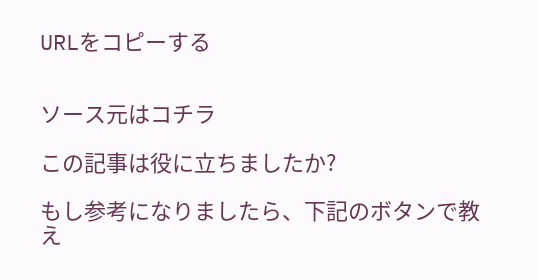URLをコピーする


ソース元はコチラ

この記事は役に立ちましたか?

もし参考になりましたら、下記のボタンで教え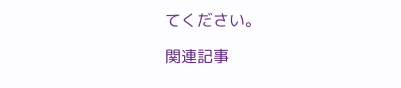てください。

関連記事